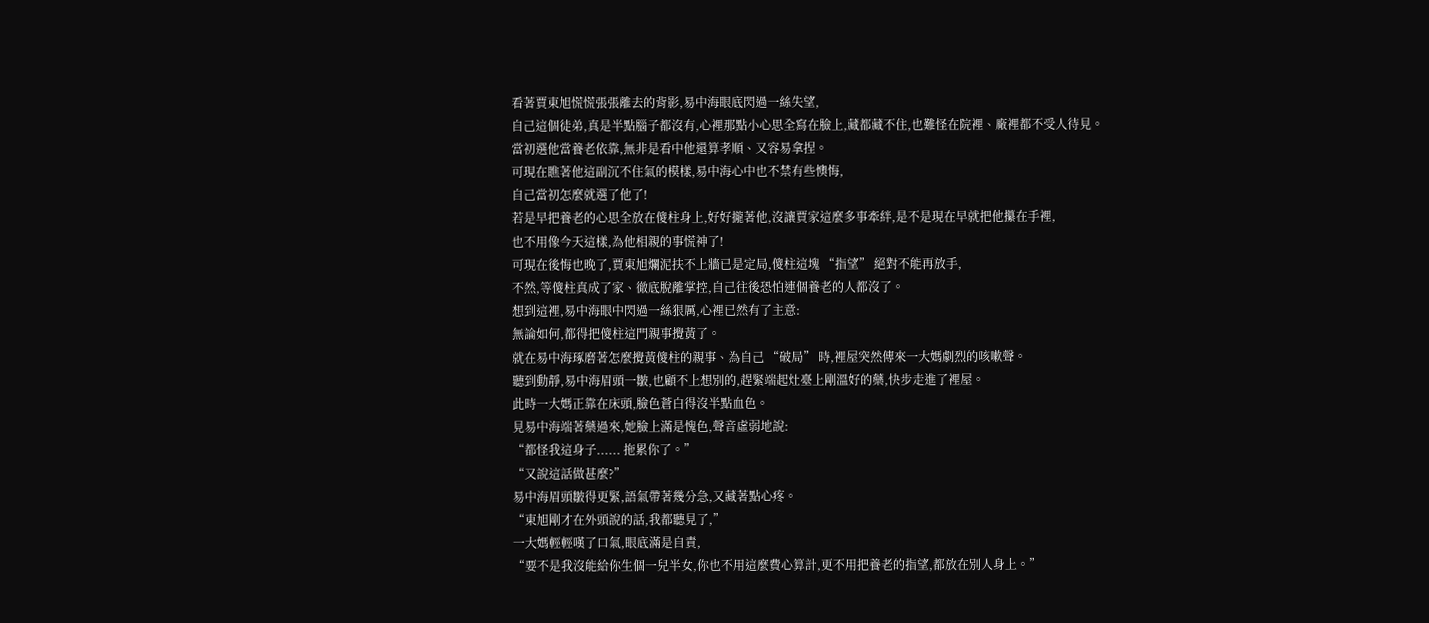看著賈東旭慌慌張張離去的背影,易中海眼底閃過一絲失望,
自己這個徒弟,真是半點腦子都沒有,心裡那點小心思全寫在臉上,藏都藏不住,也難怪在院裡、廠裡都不受人待見。
當初選他當養老依靠,無非是看中他還算孝順、又容易拿捏。
可現在瞧著他這副沉不住氣的模樣,易中海心中也不禁有些懊悔,
自己當初怎麼就選了他了!
若是早把養老的心思全放在傻柱身上,好好攏著他,沒讓賈家這麼多事牽絆,是不是現在早就把他攥在手裡,
也不用像今天這樣,為他相親的事慌神了!
可現在後悔也晚了,賈東旭爛泥扶不上牆已是定局,傻柱這塊 “指望” 絕對不能再放手,
不然,等傻柱真成了家、徹底脫離掌控,自己往後恐怕連個養老的人都沒了。
想到這裡,易中海眼中閃過一絲狠厲,心裡已然有了主意:
無論如何,都得把傻柱這門親事攪黃了。
就在易中海琢磨著怎麼攪黃傻柱的親事、為自己 “破局” 時,裡屋突然傳來一大媽劇烈的咳嗽聲。
聽到動靜,易中海眉頭一皺,也顧不上想別的,趕緊端起灶臺上剛溫好的藥,快步走進了裡屋。
此時一大媽正靠在床頭,臉色蒼白得沒半點血色。
見易中海端著藥過來,她臉上滿是愧色,聲音虛弱地說:
“都怪我這身子...... 拖累你了。”
“又說這話做甚麼?”
易中海眉頭皺得更緊,語氣帶著幾分急,又藏著點心疼。
“東旭剛才在外頭說的話,我都聽見了,”
一大媽輕輕嘆了口氣,眼底滿是自責,
“要不是我沒能給你生個一兒半女,你也不用這麼費心算計,更不用把養老的指望,都放在別人身上。”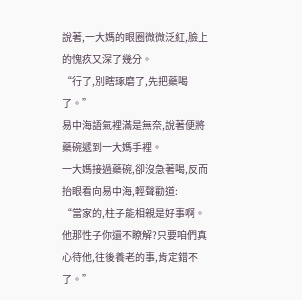說著,一大媽的眼圈微微泛紅,臉上的愧疚又深了幾分。
“行了,別瞎琢磨了,先把藥喝了。”
易中海語氣裡滿是無奈,說著便將藥碗遞到一大媽手裡。
一大媽接過藥碗,卻沒急著喝,反而抬眼看向易中海,輕聲勸道:
“當家的,柱子能相親是好事啊。他那性子你還不瞭解?只要咱們真心待他,往後養老的事,肯定錯不了。”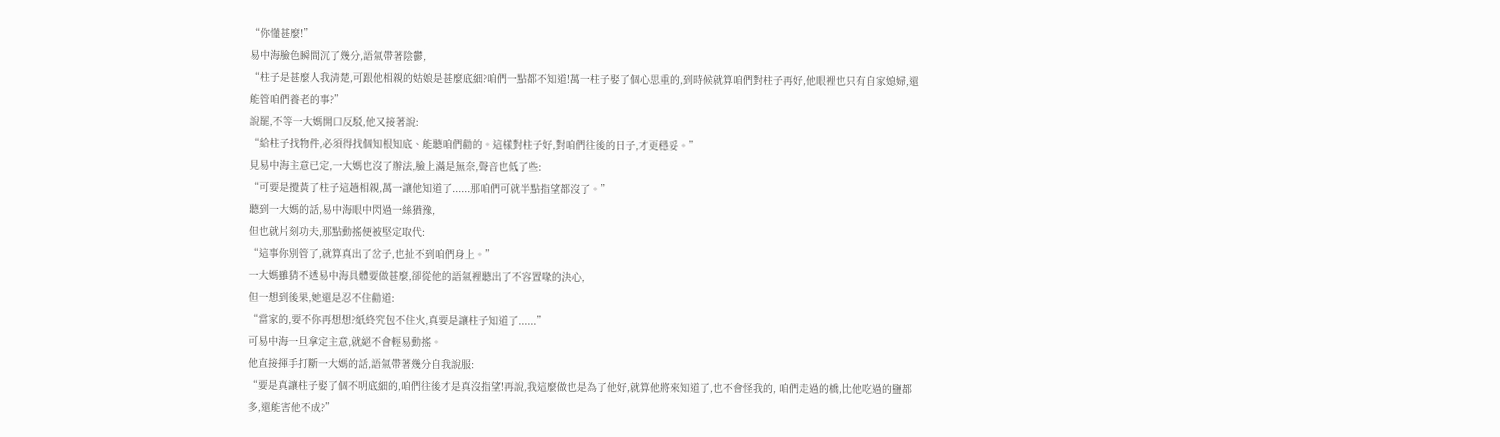“你懂甚麼!”
易中海臉色瞬間沉了幾分,語氣帶著陰鬱,
“柱子是甚麼人我清楚,可跟他相親的姑娘是甚麼底細?咱們一點都不知道!萬一柱子娶了個心思重的,到時候就算咱們對柱子再好,他眼裡也只有自家媳婦,還能管咱們養老的事?”
說罷,不等一大媽開口反駁,他又接著說:
“給柱子找物件,必須得找個知根知底、能聽咱們勸的。這樣對柱子好,對咱們往後的日子,才更穩妥。”
見易中海主意已定,一大媽也沒了辦法,臉上滿是無奈,聲音也低了些:
“可要是攪黃了柱子這趟相親,萬一讓他知道了......那咱們可就半點指望都沒了。”
聽到一大媽的話,易中海眼中閃過一絲猶豫,
但也就片刻功夫,那點動搖便被堅定取代:
“這事你別管了,就算真出了岔子,也扯不到咱們身上。”
一大媽雖猜不透易中海具體要做甚麼,卻從他的語氣裡聽出了不容置喙的決心,
但一想到後果,她還是忍不住勸道:
“當家的,要不你再想想?紙終究包不住火,真要是讓柱子知道了......”
可易中海一旦拿定主意,就絕不會輕易動搖。
他直接揮手打斷一大媽的話,語氣帶著幾分自我說服:
“要是真讓柱子娶了個不明底細的,咱們往後才是真沒指望!再說,我這麼做也是為了他好,就算他將來知道了,也不會怪我的, 咱們走過的橋,比他吃過的鹽都多,還能害他不成?”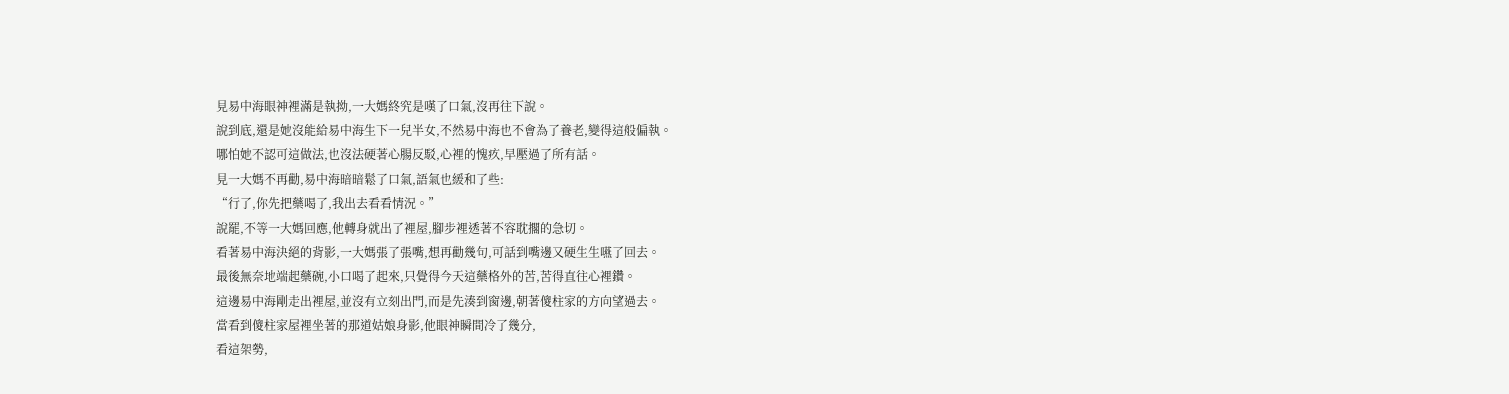見易中海眼神裡滿是執拗,一大媽終究是嘆了口氣,沒再往下說。
說到底,還是她沒能給易中海生下一兒半女,不然易中海也不會為了養老,變得這般偏執。
哪怕她不認可這做法,也沒法硬著心腸反駁,心裡的愧疚,早壓過了所有話。
見一大媽不再勸,易中海暗暗鬆了口氣,語氣也緩和了些:
“行了,你先把藥喝了,我出去看看情況。”
說罷,不等一大媽回應,他轉身就出了裡屋,腳步裡透著不容耽擱的急切。
看著易中海決絕的背影,一大媽張了張嘴,想再勸幾句,可話到嘴邊又硬生生嚥了回去。
最後無奈地端起藥碗,小口喝了起來,只覺得今天這藥格外的苦,苦得直往心裡鑽。
這邊易中海剛走出裡屋,並沒有立刻出門,而是先湊到窗邊,朝著傻柱家的方向望過去。
當看到傻柱家屋裡坐著的那道姑娘身影,他眼神瞬間冷了幾分,
看這架勢,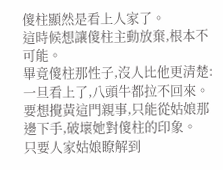傻柱顯然是看上人家了。
這時候想讓傻柱主動放棄,根本不可能。
畢竟傻柱那性子,沒人比他更清楚:
一旦看上了,八頭牛都拉不回來。
要想攪黃這門親事,只能從姑娘那邊下手,破壞她對傻柱的印象。
只要人家姑娘瞭解到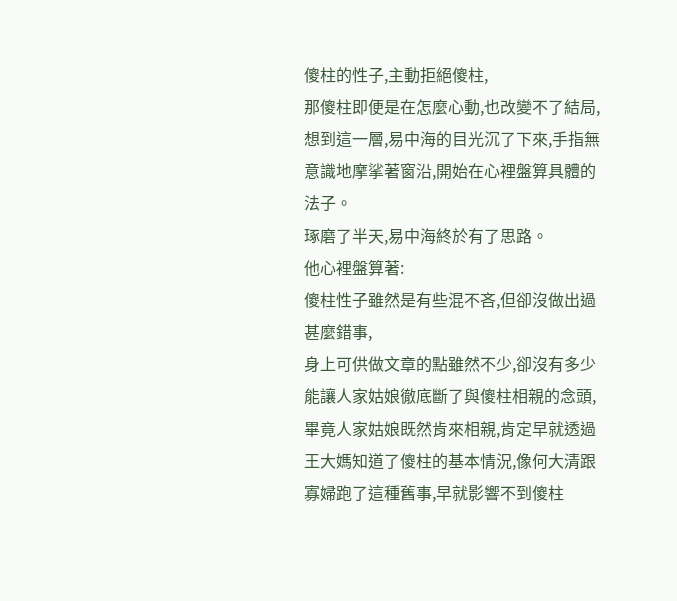傻柱的性子,主動拒絕傻柱,
那傻柱即便是在怎麼心動,也改變不了結局,
想到這一層,易中海的目光沉了下來,手指無意識地摩挲著窗沿,開始在心裡盤算具體的法子。
琢磨了半天,易中海終於有了思路。
他心裡盤算著:
傻柱性子雖然是有些混不吝,但卻沒做出過甚麼錯事,
身上可供做文章的點雖然不少,卻沒有多少能讓人家姑娘徹底斷了與傻柱相親的念頭,
畢竟人家姑娘既然肯來相親,肯定早就透過王大媽知道了傻柱的基本情況,像何大清跟寡婦跑了這種舊事,早就影響不到傻柱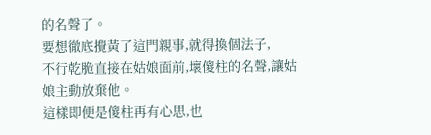的名聲了。
要想徹底攪黃了這門親事,就得換個法子,
不行乾脆直接在姑娘面前,壞傻柱的名聲,讓姑娘主動放棄他。
這樣即便是傻柱再有心思,也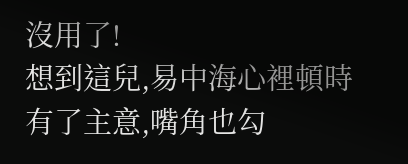沒用了!
想到這兒,易中海心裡頓時有了主意,嘴角也勾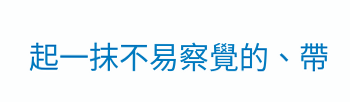起一抹不易察覺的、帶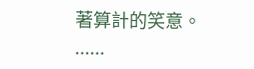著算計的笑意。
......